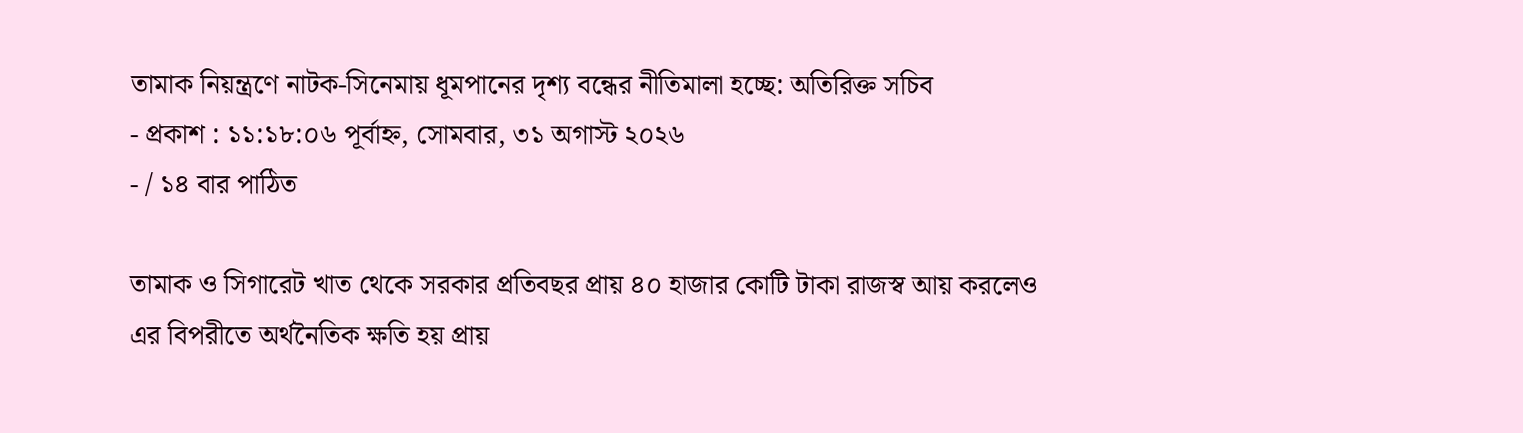তামাক নিয়ন্ত্রণে নাটক-সিনেমায় ধূমপানের দৃশ্য বন্ধের নীতিমালা হচ্ছে: অতিরিক্ত সচিব
- প্রকাশ : ১১:১৮:০৬ পূর্বাহ্ন, সোমবার, ৩১ অগাস্ট ২০২৬
- / ১৪ বার পাঠিত

তামাক ও সিগারেট খাত থেকে সরকার প্রতিবছর প্রায় ৪০ হাজার কোটি টাকা রাজস্ব আয় করলেও এর বিপরীতে অর্থনৈতিক ক্ষতি হয় প্রায়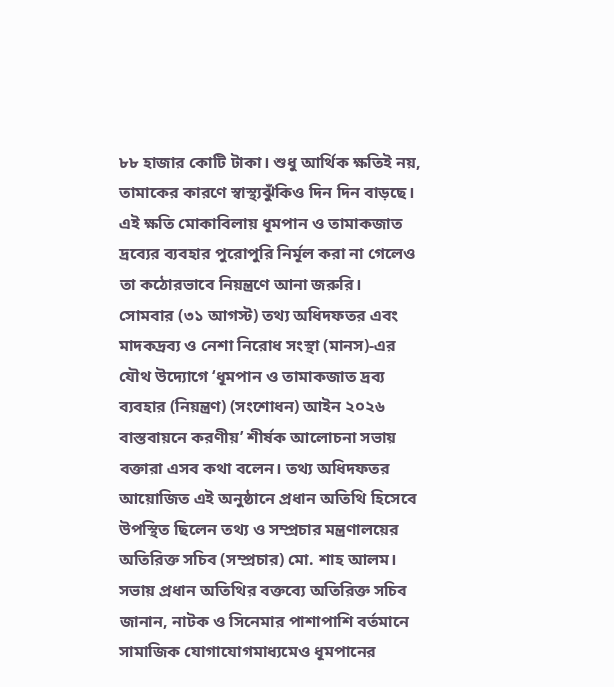৮৮ হাজার কোটি টাকা। শুধু আর্থিক ক্ষতিই নয়, তামাকের কারণে স্বাস্থ্যঝুঁকিও দিন দিন বাড়ছে। এই ক্ষতি মোকাবিলায় ধূমপান ও তামাকজাত দ্রব্যের ব্যবহার পুরোপুরি নির্মূল করা না গেলেও তা কঠোরভাবে নিয়ন্ত্রণে আনা জরুরি।
সোমবার (৩১ আগস্ট) তথ্য অধিদফতর এবং মাদকদ্রব্য ও নেশা নিরোধ সংস্থা (মানস)-এর যৌথ উদ্যোগে ‘ধূমপান ও তামাকজাত দ্রব্য ব্যবহার (নিয়ন্ত্রণ) (সংশোধন) আইন ২০২৬ বাস্তবায়নে করণীয়’ শীর্ষক আলোচনা সভায় বক্তারা এসব কথা বলেন। তথ্য অধিদফতর আয়োজিত এই অনুষ্ঠানে প্রধান অতিথি হিসেবে উপস্থিত ছিলেন তথ্য ও সম্প্রচার মন্ত্রণালয়ের অতিরিক্ত সচিব (সম্প্রচার) মো. শাহ আলম।
সভায় প্রধান অতিথির বক্তব্যে অতিরিক্ত সচিব জানান, নাটক ও সিনেমার পাশাপাশি বর্তমানে সামাজিক যোগাযোগমাধ্যমেও ধূমপানের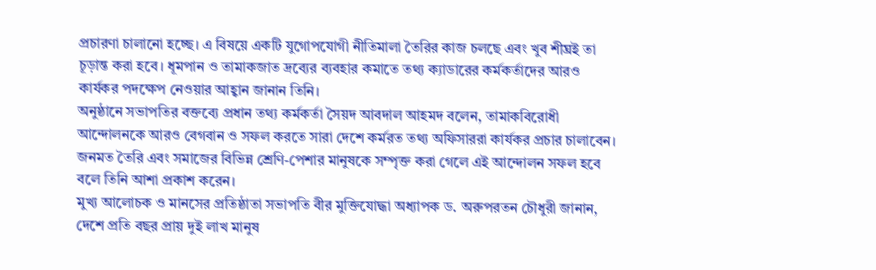প্রচারণা চালানো হচ্ছে। এ বিষয়ে একটি যুগোপযোগী নীতিমালা তৈরির কাজ চলছে এবং খুব শীঘ্রই তা চূড়ান্ত করা হবে। ধূমপান ও তামাকজাত দ্রব্যের ব্যবহার কমাতে তথ্য ক্যাডারের কর্মকর্তাদের আরও কার্যকর পদক্ষেপ নেওয়ার আহ্বান জানান তিনি।
অনুষ্ঠানে সভাপতির বক্তব্যে প্রধান তথ্য কর্মকর্তা সৈয়দ আবদাল আহমদ বলেন, তামাকবিরোধী আন্দোলনকে আরও বেগবান ও সফল করতে সারা দেশে কর্মরত তথ্য অফিসাররা কার্যকর প্রচার চালাবেন। জনমত তৈরি এবং সমাজের বিভিন্ন শ্রেণি-পেশার মানুষকে সম্পৃক্ত করা গেলে এই আন্দোলন সফল হবে বলে তিনি আশা প্রকাশ করেন।
মুখ্য আলোচক ও মানসের প্রতিষ্ঠাতা সভাপতি বীর মুক্তিযোদ্ধা অধ্যাপক ড. অরুপরতন চৌধুরী জানান, দেশে প্রতি বছর প্রায় দুই লাখ মানুষ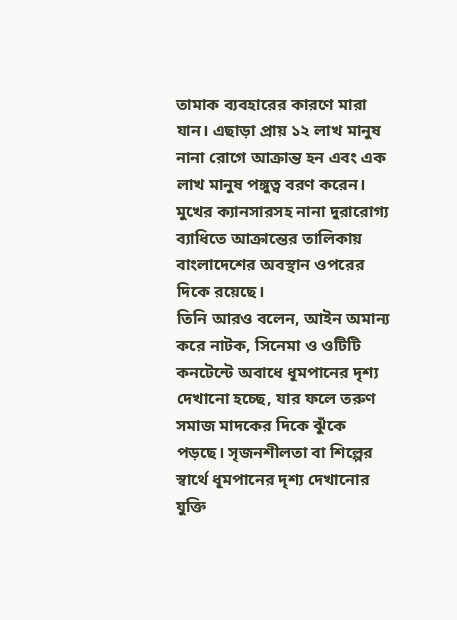তামাক ব্যবহারের কারণে মারা যান। এছাড়া প্রায় ১২ লাখ মানুষ নানা রোগে আক্রান্ত হন এবং এক লাখ মানুষ পঙ্গুত্ব বরণ করেন। মুখের ক্যানসারসহ নানা দুরারোগ্য ব্যাধিতে আক্রান্তের তালিকায় বাংলাদেশের অবস্থান ওপরের দিকে রয়েছে।
তিনি আরও বলেন, আইন অমান্য করে নাটক, সিনেমা ও ওটিটি কনটেন্টে অবাধে ধূমপানের দৃশ্য দেখানো হচ্ছে, যার ফলে তরুণ সমাজ মাদকের দিকে ঝুঁকে পড়ছে। সৃজনশীলতা বা শিল্পের স্বার্থে ধূমপানের দৃশ্য দেখানোর যুক্তি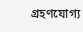গ্রহণযোগ্য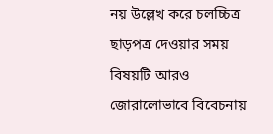নয় উল্লেখ করে চলচ্চিত্র ছাড়পত্র দেওয়ার সময় বিষয়টি আরও জোরালোভাবে বিবেচনায়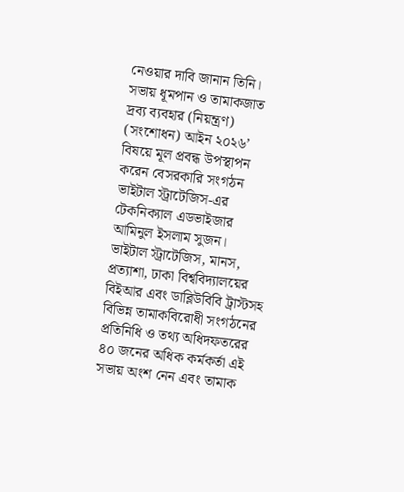নেওয়ার দাবি জানান তিনি।
সভায় ধূমপান ও তামাকজাত দ্রব্য ব্যবহার (নিয়ন্ত্রণ) (সংশোধন) আইন ২০২৬’ বিষয়ে মূল প্রবন্ধ উপস্থাপন করেন বেসরকারি সংগঠন ভাইটাল স্ট্রাটেজিস-এর টেকনিক্যাল এডভাইজার আমিনুল ইসলাম সুজন।
ভাইটাল স্ট্রাটেজিস, মানস, প্রত্যাশা, ঢাকা বিশ্ববিদ্যালয়ের বিইআর এবং ডাব্লিউবিবি ট্রাস্টসহ বিভিন্ন তামাকবিরোধী সংগঠনের প্রতিনিধি ও তথ্য অধিদফতরের ৪০ জনের অধিক কর্মকর্তা এই সভায় অংশ নেন এবং তামাক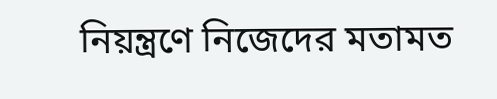নিয়ন্ত্রণে নিজেদের মতামত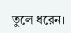তুলে ধরেন।